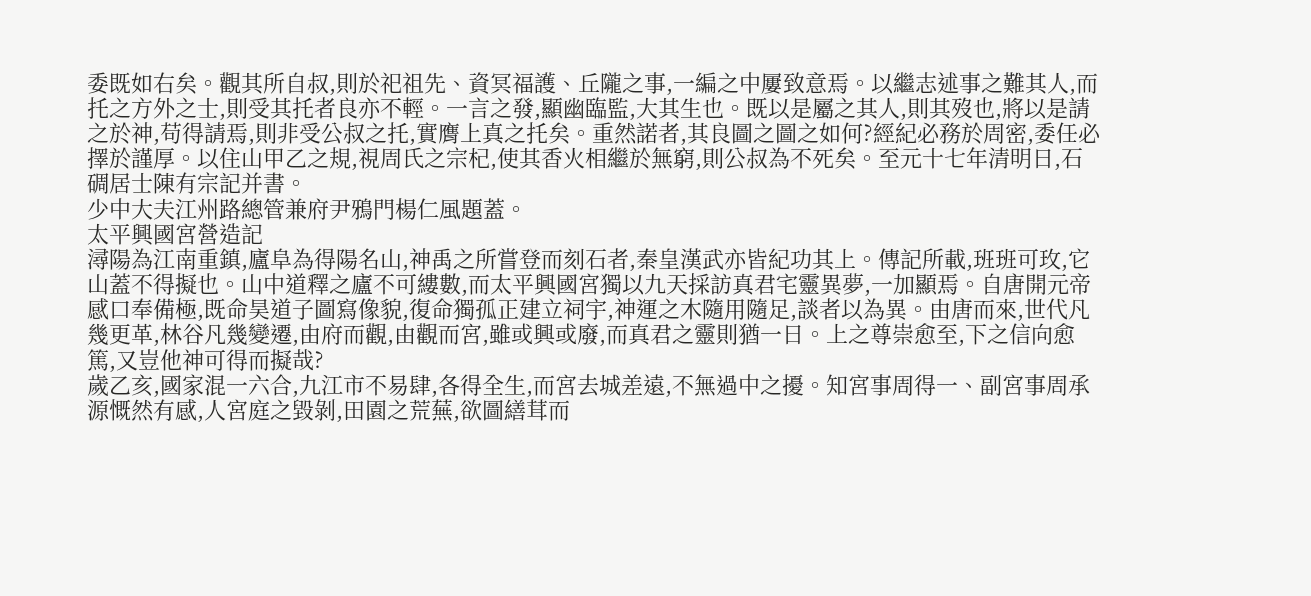委既如右矣。觀其所自叔,則於祀祖先、資冥福護、丘隴之事,一編之中屢致意焉。以繼志述事之難其人,而托之方外之士,則受其托者良亦不輕。一言之發,顯幽臨監,大其生也。既以是屬之其人,則其歿也,將以是請之於神,苟得請焉,則非受公叔之托,實膺上真之托矣。重然諾者,其良圖之圖之如何?經紀必務於周密,委任必擇於謹厚。以住山甲乙之規,視周氏之宗杞,使其香火相繼於無窮,則公叔為不死矣。至元十七年清明日,石碉居士陳有宗記并書。
少中大夫江州路總管兼府尹鴉門楊仁風題蓋。
太平興國宮營造記
潯陽為江南重鎮,廬阜為得陽名山,神禹之所嘗登而刻石者,秦皇漢武亦皆紀功其上。傳記所載,班班可玫,它山蓋不得擬也。山中道釋之廬不可縷數,而太平興國宮獨以九天採訪真君宅靈異夢,一加顯焉。自唐開元帝感口奉備極,既命昊道子圖寫像貌,復命獨孤正建立祠宇,神運之木隨用隨足,談者以為異。由唐而來,世代凡幾更革,林谷凡幾變遷,由府而觀,由觀而宮,雖或興或廢,而真君之靈則猶一日。上之尊崇愈至,下之信向愈篤,又豈他神可得而擬哉?
歲乙亥,國家混一六合,九江市不易肆,各得全生,而宮去城差遠,不無過中之擾。知宮事周得一、副宮事周承源慨然有感,人宮庭之毀剝,田園之荒蕪,欲圖繕茸而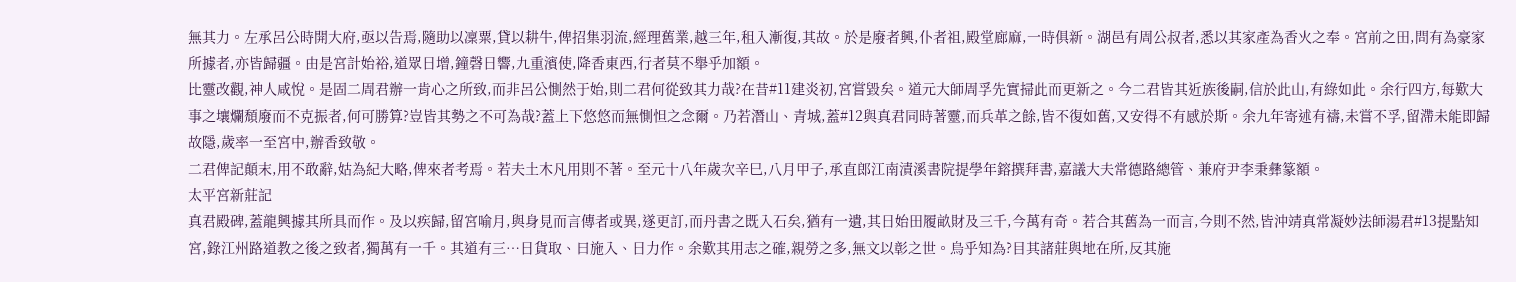無其力。左承呂公時開大府,亟以告焉,隨助以凜粟,貸以耕牛,俾招集羽流,經理舊業,越三年,租入漸復,其故。於是廢者興,仆者祖,殿堂廊麻,一時俱新。湖邑有周公叔者,悉以其家產為香火之奉。宮前之田,問有為豪家所據者,亦皆歸疆。由是宮計始裕,道眾日增,鐘磬日響,九重濱使,降香東西,行者莫不舉乎加額。
比靈改觀,神人咸悅。是固二周君辦一肯心之所致,而非呂公惻然于始,則二君何從致其力哉?在昔#11建炎初,宮嘗毀矣。道元大師周孚先實掃此而更新之。今二君皆其近族後嗣,信於此山,有綠如此。余行四方,每歎大事之壤爛頹廢而不克振者,何可勝算?豈皆其勢之不可為哉?蓋上下悠悠而無惻怛之念爾。乃若潛山、青城,蓋#12與真君同時著靈,而兵革之餘,皆不復如舊,又安得不有感於斯。余九年寄述有禱,未嘗不孚,留滯未能即歸故隱,歲率一至宮中,辦香致敬。
二君俾記顛末,用不敢辭,姑為紀大略,俾來者考焉。若夫土木凡用則不著。至元十八年歲次辛巳,八月甲子,承直郎江南漬溪書院提學年鎔撰拜書,嘉議大夫常德路總管、兼府尹李秉彝篆額。
太平宮新莊記
真君殿碑,蓋龍興據其所具而作。及以疾歸,留宮喻月,與身見而言傳者或異,遂更訂,而丹書之既入石矣,猶有一遺,其日始田履畝財及三千,今萬有奇。若合其舊為一而言,今則不然,皆沖靖真常凝妙法師湯君#13提點知宮,錄江州路道教之後之致者,獨萬有一千。其道有三…日貨取、曰施入、日力作。余歎其用志之確,親勞之多,無文以彰之世。烏乎知為?目其諸莊與地在所,反其施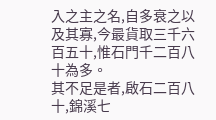入之主之名,自多衰之以及其寡,今最貨取三千六百五十,惟石門千二百八十為多。
其不足是者,啟石二百八十,錦溪七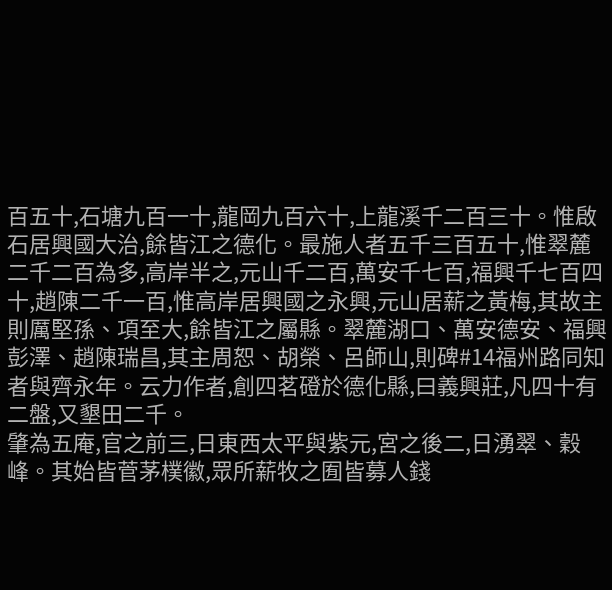百五十,石塘九百一十,龍岡九百六十,上龍溪千二百三十。惟啟石居興國大治,餘皆江之德化。最施人者五千三百五十,惟翠麓二千二百為多,高岸半之,元山千二百,萬安千七百,福興千七百四十,趙陳二千一百,惟高岸居興國之永興,元山居薪之黃梅,其故主則厲堅孫、項至大,餘皆江之屬縣。翠麓湖口、萬安德安、福興彭澤、趙陳瑞昌,其主周恕、胡榮、呂師山,則碑#14福州路同知者與齊永年。云力作者,創四茗磴於德化縣,曰義興莊,凡四十有二盤,又墾田二千。
肇為五庵,官之前三,日東西太平與紫元,宮之後二,日湧翠、穀峰。其始皆菅茅樸徽,眾所薪牧之囿皆募人錢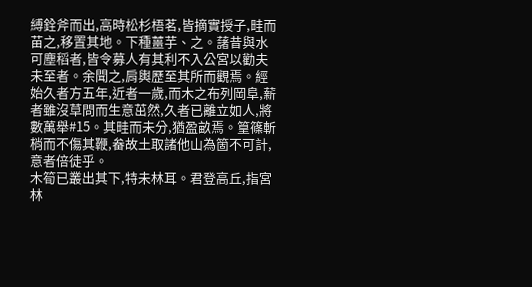縛銓斧而出,高時松杉梧茗,皆摘實授子,畦而苗之,移置其地。下種薑芋、之。藷昔與水可塵稻者,皆令募人有其利不入公宮以勸夫未至者。余聞之,肩輿歷至其所而觀焉。經始久者方五年,近者一歲,而木之布列岡阜,薪者雖沒草問而生意茁然,久者已離立如人,將數萬舉#15。其畦而未分,猶盈畝焉。篁篠斬梢而不傷其鞭,畚故土取諸他山為箇不可計,意者倍徒乎。
木筍已叢出其下,特未林耳。君登高丘,指宮林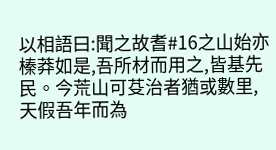以相語曰:聞之故耆#16之山始亦榛莽如是,吾所材而用之,皆基先民。今荒山可芟治者猶或數里,天假吾年而為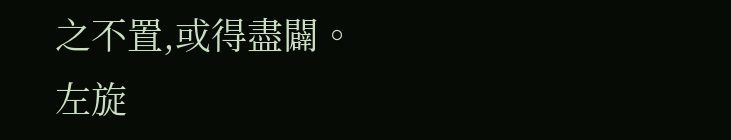之不置,或得盡闢。
左旋